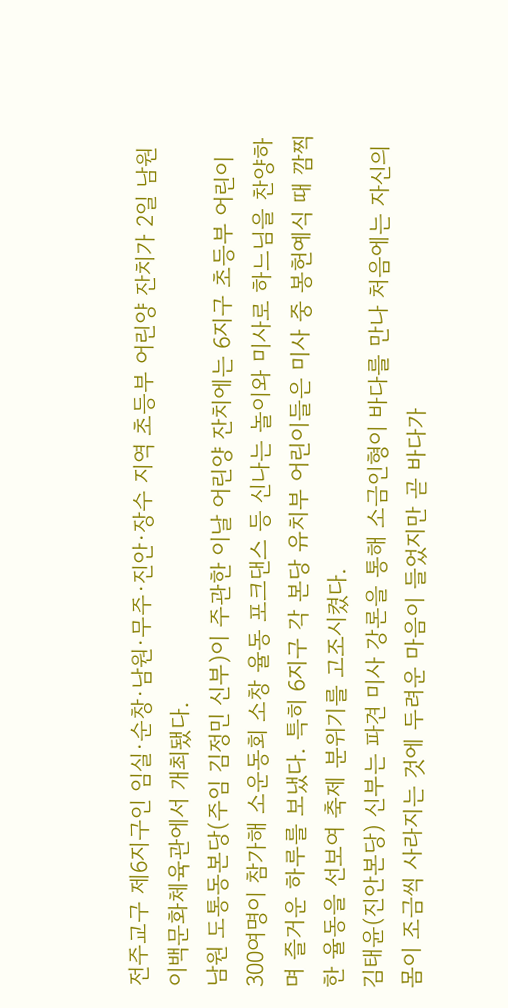전주교구 제6지구인 임실·순창·남원·무주·진안·장수 지역 초등부 어린양 잔치가 2일 남원 이백문화체육관에서 개최됐다.
남원 도통동본당(주임 김정민 신부)이 주관한 이날 어린양 잔치에는 6지구 초등부 어린이 300여명이 참가해 소운동회 소창 율동 포크댄스 등 신나는 놀이와 미사로 하느님을 찬양하며 즐거운 하루를 보냈다. 특히 6지구 각 본당 유치부 어린이들은 미사 중 봉헌예식 때 깜찍한 율동을 선보여 축제 분위기를 고조시켰다.
김태윤(진안본당) 신부는 파견 미사 강론을 통해 소금인형이 바다를 만나 처음에는 자신의 몸이 조금씩 사라지는 것에 두려운 마음이 들었지만 곧 바다가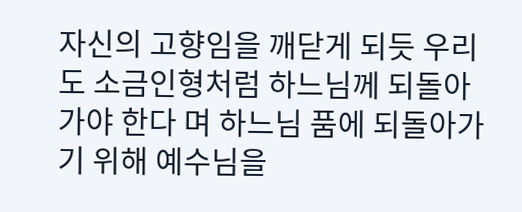자신의 고향임을 깨닫게 되듯 우리도 소금인형처럼 하느님께 되돌아가야 한다 며 하느님 품에 되돌아가기 위해 예수님을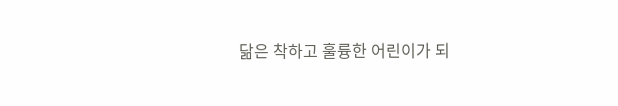닮은 착하고 훌륭한 어린이가 되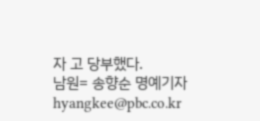자 고 당부했다.
남원= 송향순 명예기자 hyangkee@pbc.co.kr